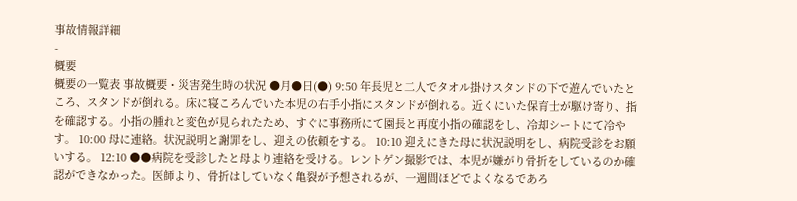事故情報詳細
-
概要
概要の一覧表 事故概要・災害発生時の状況 ●月●日(●) 9:50 年長児と二人でタオル掛けスタンドの下で遊んでいたところ、スタンドが倒れる。床に寝ころんでいた本児の右手小指にスタンドが倒れる。近くにいた保育士が駆け寄り、指を確認する。小指の腫れと変色が見られたため、すぐに事務所にて園長と再度小指の確認をし、冷却シートにて冷やす。 10:00 母に連絡。状況説明と謝罪をし、迎えの依頼をする。 10:10 迎えにきた母に状況説明をし、病院受診をお願いする。 12:10 ●●病院を受診したと母より連絡を受ける。レントゲン撮影では、本児が嫌がり骨折をしているのか確認ができなかった。医師より、骨折はしていなく亀裂が予想されるが、一週間ほどでよくなるであろ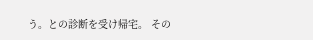う。との診断を受け帰宅。 その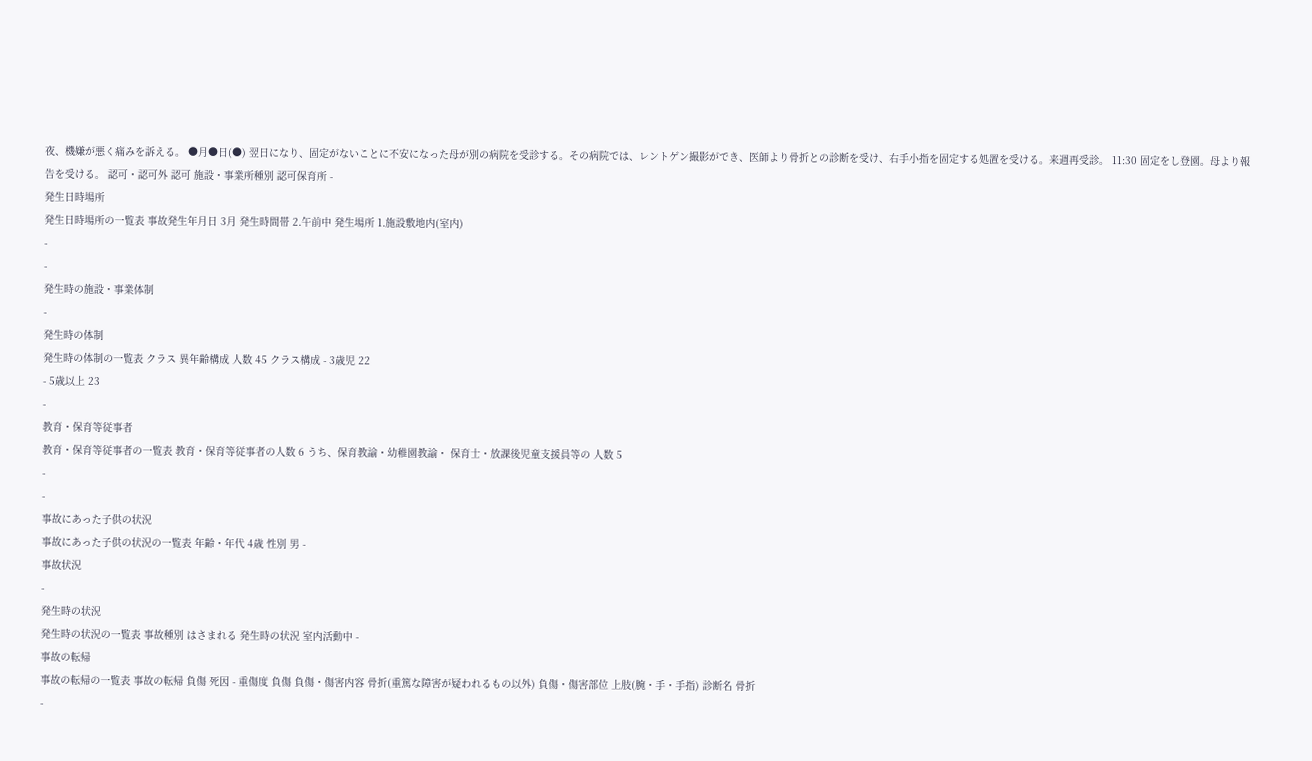夜、機嫌が悪く痛みを訴える。 ●月●日(●) 翌日になり、固定がないことに不安になった母が別の病院を受診する。その病院では、レントゲン撮影ができ、医師より骨折との診断を受け、右手小指を固定する処置を受ける。来週再受診。 11:30 固定をし登園。母より報告を受ける。 認可・認可外 認可 施設・事業所種別 認可保育所 -
発生日時場所
発生日時場所の一覧表 事故発生年月日 3月 発生時間帯 2.午前中 発生場所 1.施設敷地内(室内)
-
-
発生時の施設・事業体制
-
発生時の体制
発生時の体制の一覧表 クラス 異年齢構成 人数 45 クラス構成 - 3歳児 22
- 5歳以上 23
-
教育・保育等従事者
教育・保育等従事者の一覧表 教育・保育等従事者の人数 6 うち、保育教諭・幼稚園教諭・ 保育士・放課後児童支援員等の 人数 5
-
-
事故にあった子供の状況
事故にあった子供の状況の一覧表 年齢・年代 4歳 性別 男 -
事故状況
-
発生時の状況
発生時の状況の一覧表 事故種別 はさまれる 発生時の状況 室内活動中 -
事故の転帰
事故の転帰の一覧表 事故の転帰 負傷 死因 - 重傷度 負傷 負傷・傷害内容 骨折(重篤な障害が疑われるもの以外) 負傷・傷害部位 上肢(腕・手・手指) 診断名 骨折
-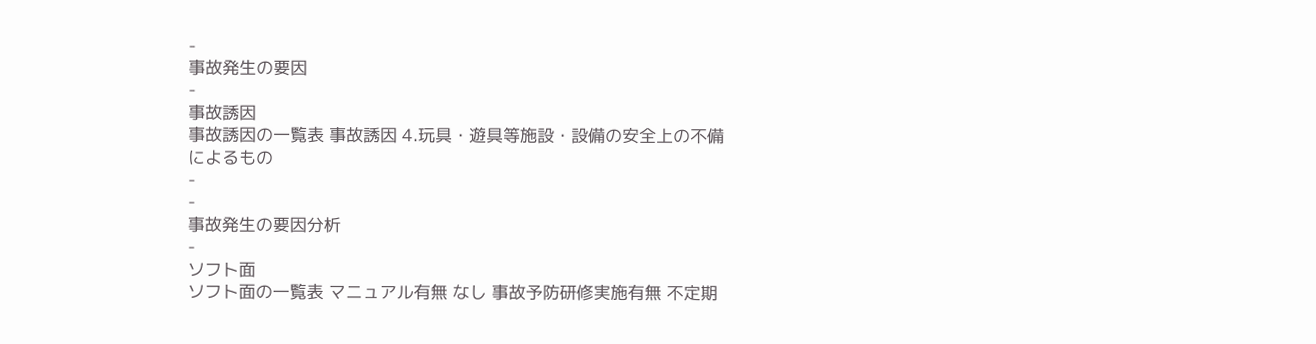-
事故発生の要因
-
事故誘因
事故誘因の一覧表 事故誘因 4.玩具・遊具等施設・設備の安全上の不備によるもの
-
-
事故発生の要因分析
-
ソフト面
ソフト面の一覧表 マニュアル有無 なし 事故予防研修実施有無 不定期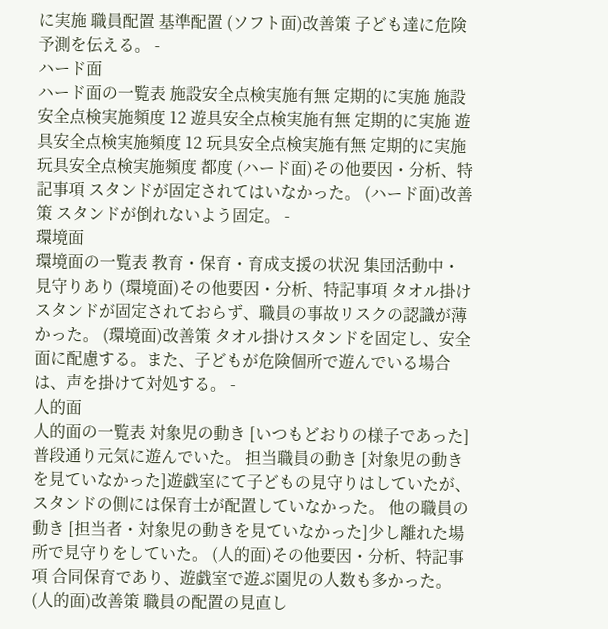に実施 職員配置 基準配置 (ソフト面)改善策 子ども達に危険予測を伝える。 -
ハード面
ハード面の一覧表 施設安全点検実施有無 定期的に実施 施設安全点検実施頻度 12 遊具安全点検実施有無 定期的に実施 遊具安全点検実施頻度 12 玩具安全点検実施有無 定期的に実施 玩具安全点検実施頻度 都度 (ハード面)その他要因・分析、特記事項 スタンドが固定されてはいなかった。 (ハード面)改善策 スタンドが倒れないよう固定。 -
環境面
環境面の一覧表 教育・保育・育成支援の状況 集団活動中・見守りあり (環境面)その他要因・分析、特記事項 タオル掛けスタンドが固定されておらず、職員の事故リスクの認識が薄かった。 (環境面)改善策 タオル掛けスタンドを固定し、安全面に配慮する。また、子どもが危険個所で遊んでいる場合は、声を掛けて対処する。 -
人的面
人的面の一覧表 対象児の動き [いつもどおりの様子であった]普段通り元気に遊んでいた。 担当職員の動き [対象児の動きを見ていなかった]遊戯室にて子どもの見守りはしていたが、スタンドの側には保育士が配置していなかった。 他の職員の動き [担当者・対象児の動きを見ていなかった]少し離れた場所で見守りをしていた。 (人的面)その他要因・分析、特記事項 合同保育であり、遊戯室で遊ぶ園児の人数も多かった。 (人的面)改善策 職員の配置の見直し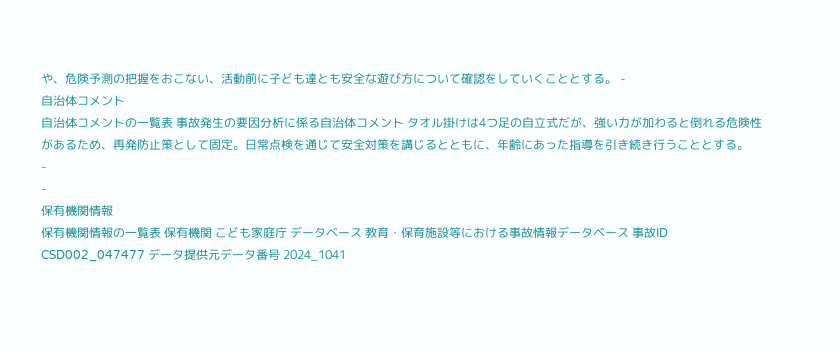や、危険予測の把握をおこない、活動前に子ども達とも安全な遊び方について確認をしていくこととする。 -
自治体コメント
自治体コメントの一覧表 事故発生の要因分析に係る自治体コメント タオル掛けは4つ足の自立式だが、強い力が加わると倒れる危険性があるため、再発防止策として固定。日常点検を通じて安全対策を講じるとともに、年齢にあった指導を引き続き行うこととする。
-
-
保有機関情報
保有機関情報の一覧表 保有機関 こども家庭庁 データベース 教育・保育施設等における事故情報データベース 事故ID CSD002_047477 データ提供元データ番号 2024_1041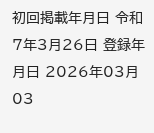初回掲載年月日 令和7年3月26日 登録年月日 2026年03月03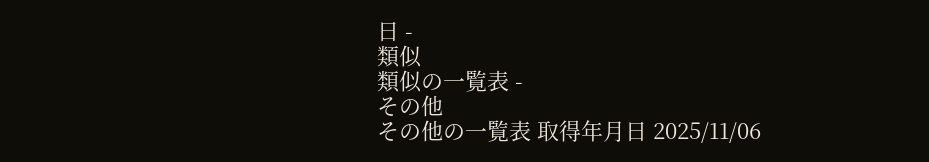日 -
類似
類似の一覧表 -
その他
その他の一覧表 取得年月日 2025/11/06